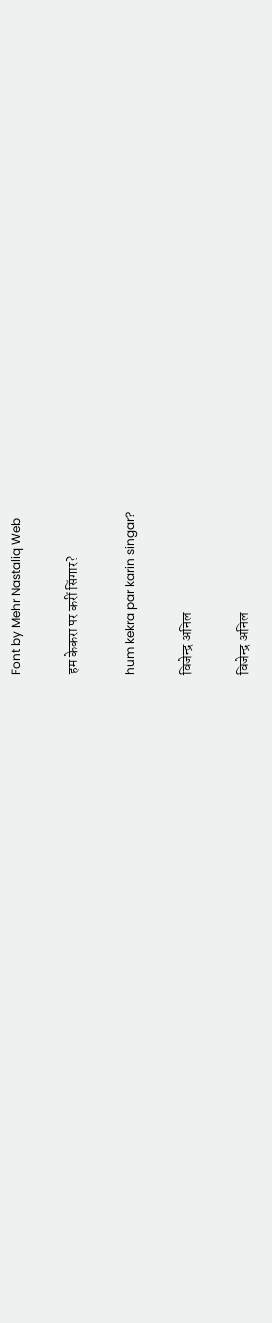Font by Mehr Nastaliq Web

हम केकरा पर करीं सिंगार?

hum kekra par karin singar?

विजेन्द्र अनिल

विजेन्द्र अनिल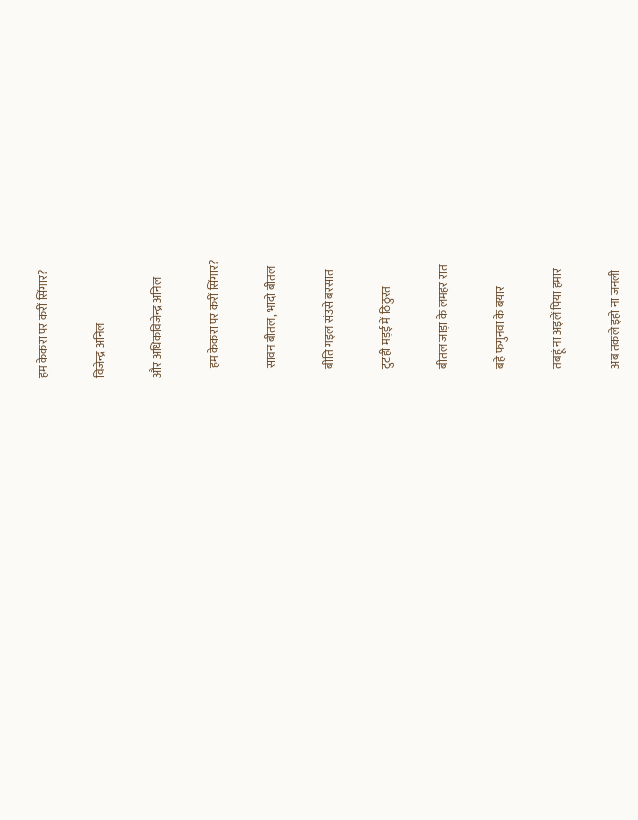हम केकरा पर करीं सिंगार?

विजेन्द्र अनिल

और अधिकविजेन्द्र अनिल

    हम केकरा पर करीं सिंगार?

    सावन बीतल, भादो बीतल

    बीति गइल संउसे बरसात

    टुटही मड़ई में ठिठुरत

    बीतल जाड़ा के लमहर रात

    बहे फगुनवा के बयार

    तबहूं ना अइलें पिया हमार

    अब तकले इहो ना जनली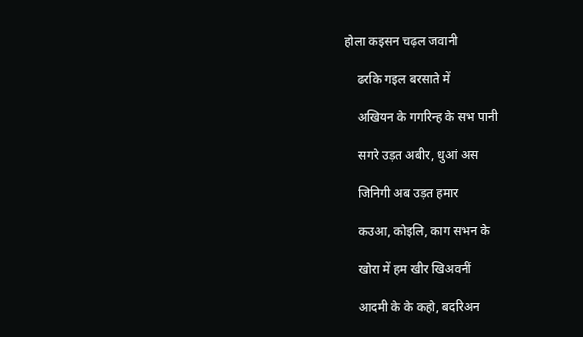होला कइसन चढ़ल जवानी

    ढरकि गइल बरसाते में

    अखियन के गगरिन्ह के सभ पानी

    सगरे उड़त अबीर, धुआं अस

    जिनिगी अब उड़त हमार

    कउआ, कोइलि, काग सभन के

    खोरा में हम खीर खिअवनीं

    आदमी के के कहो, बदरिअन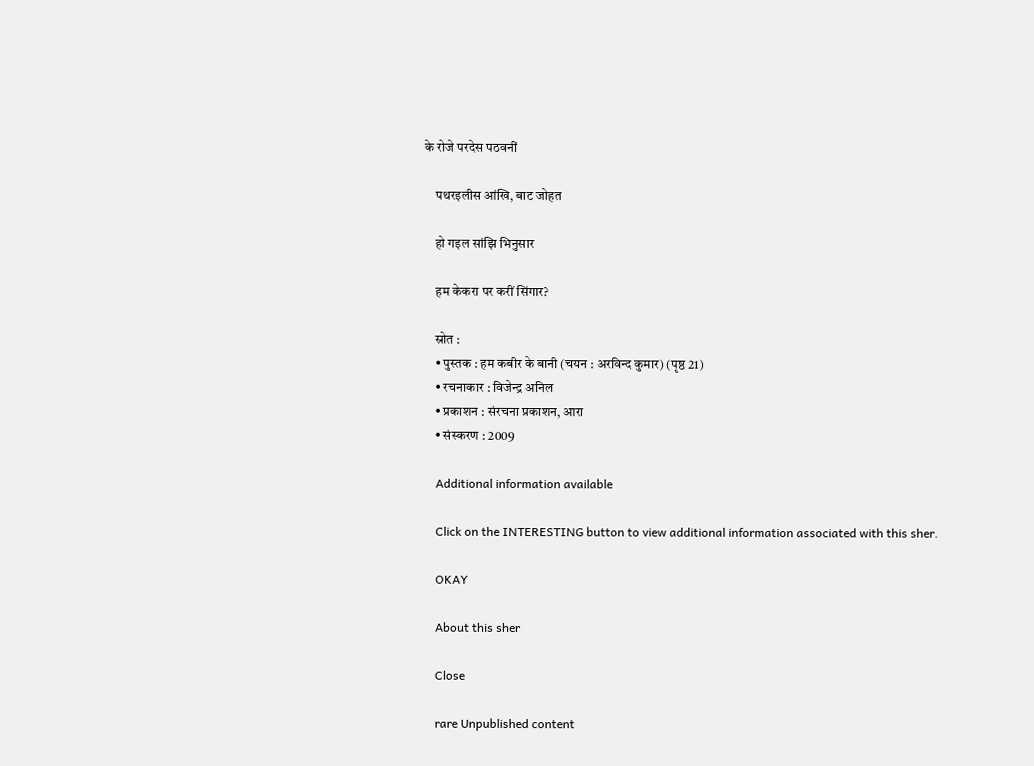के रोजे परदेस पठवनीं

    पथरइलीस आंखि, बाट जोहत

    हो गइल सांझि भिनुसार

    हम केकरा पर करीं सिंगार?

    स्रोत :
    • पुस्तक : हम कबीर के बानी (चयन : अरविन्द कुमार) (पृष्ठ 21)
    • रचनाकार : विजेन्द्र अनिल
    • प्रकाशन : संरचना प्रकाशन, आरा
    • संस्करण : 2009

    Additional information available

    Click on the INTERESTING button to view additional information associated with this sher.

    OKAY

    About this sher

    Close

    rare Unpublished content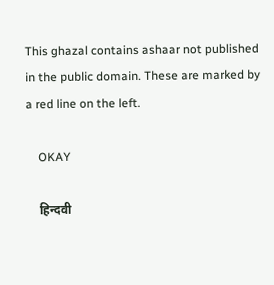This ghazal contains ashaar not published in the public domain. These are marked by a red line on the left.

    OKAY

    हिन्दवी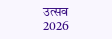उत्सव 2026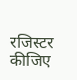रजिस्टर कीजिए